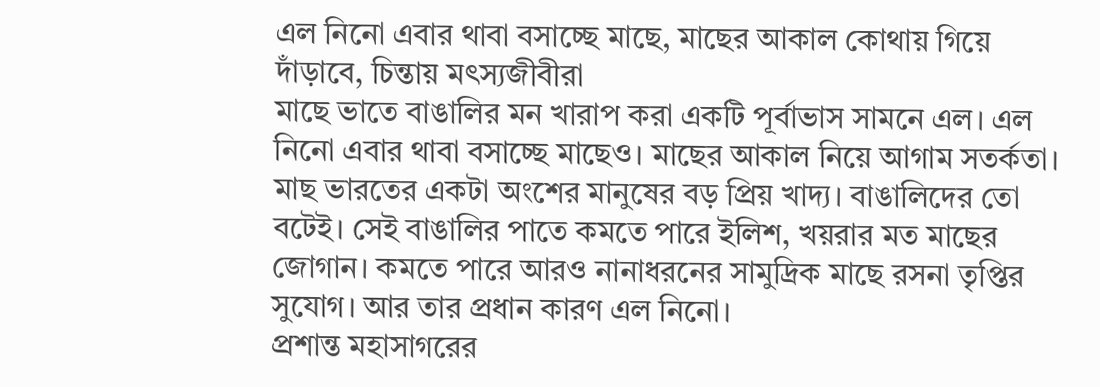এল নিনো এবার থাবা বসাচ্ছে মাছে, মাছের আকাল কোথায় গিয়ে দাঁড়াবে, চিন্তায় মৎস্যজীবীরা
মাছে ভাতে বাঙালির মন খারাপ করা একটি পূর্বাভাস সামনে এল। এল নিনো এবার থাবা বসাচ্ছে মাছেও। মাছের আকাল নিয়ে আগাম সতর্কতা।
মাছ ভারতের একটা অংশের মানুষের বড় প্রিয় খাদ্য। বাঙালিদের তো বটেই। সেই বাঙালির পাতে কমতে পারে ইলিশ, খয়রার মত মাছের জোগান। কমতে পারে আরও নানাধরনের সামুদ্রিক মাছে রসনা তৃপ্তির সুযোগ। আর তার প্রধান কারণ এল নিনো।
প্রশান্ত মহাসাগরের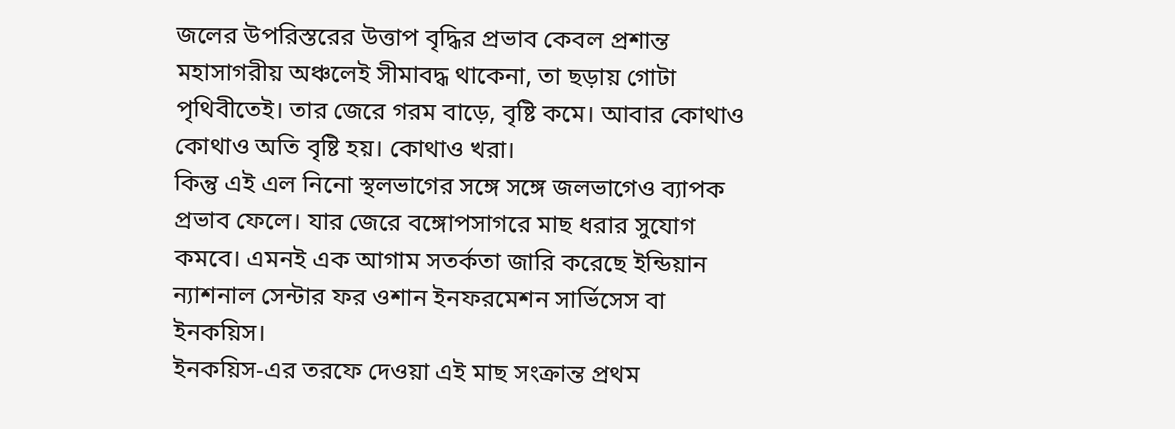জলের উপরিস্তরের উত্তাপ বৃদ্ধির প্রভাব কেবল প্রশান্ত মহাসাগরীয় অঞ্চলেই সীমাবদ্ধ থাকেনা, তা ছড়ায় গোটা পৃথিবীতেই। তার জেরে গরম বাড়ে, বৃষ্টি কমে। আবার কোথাও কোথাও অতি বৃষ্টি হয়। কোথাও খরা।
কিন্তু এই এল নিনো স্থলভাগের সঙ্গে সঙ্গে জলভাগেও ব্যাপক প্রভাব ফেলে। যার জেরে বঙ্গোপসাগরে মাছ ধরার সুযোগ কমবে। এমনই এক আগাম সতর্কতা জারি করেছে ইন্ডিয়ান ন্যাশনাল সেন্টার ফর ওশান ইনফরমেশন সার্ভিসেস বা ইনকয়িস।
ইনকয়িস-এর তরফে দেওয়া এই মাছ সংক্রান্ত প্রথম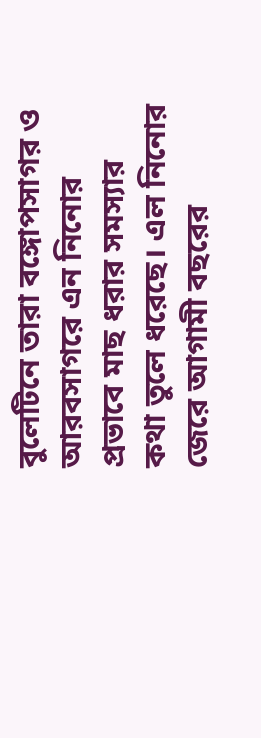বুলেটিনে তারা বঙ্গোপসাগর ও আরবসাগরে এন নিনোর প্রভাবে মাছ ধরার সমস্যার কথা তুলে ধরেছে। এল নিনোর জেরে আগামী বছরের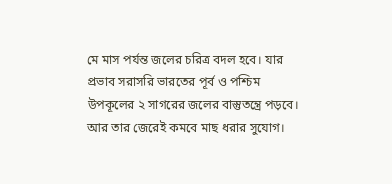মে মাস পর্যন্ত জলের চরিত্র বদল হবে। যার প্রভাব সরাসরি ভারতের পূর্ব ও পশ্চিম উপকূলের ২ সাগরের জলের বাস্তুতন্ত্রে পড়বে। আর তার জেরেই কমবে মাছ ধরার সুযোগ।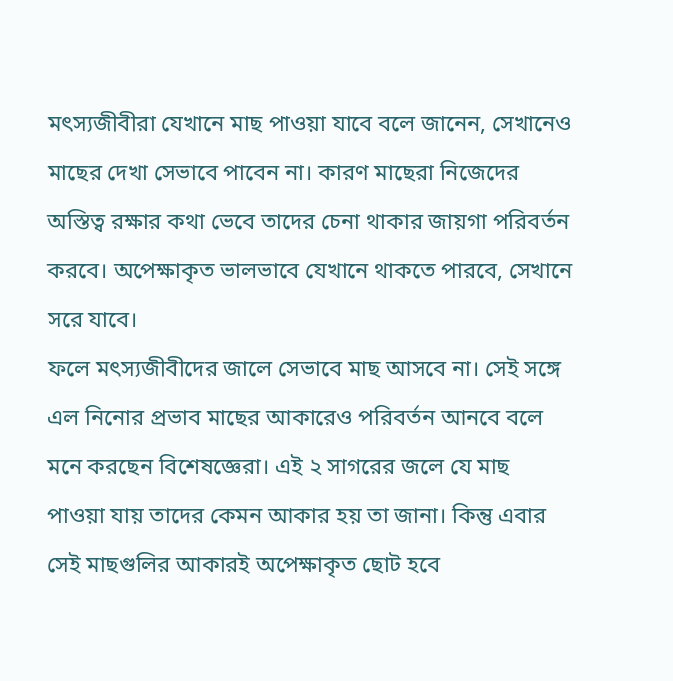মৎস্যজীবীরা যেখানে মাছ পাওয়া যাবে বলে জানেন, সেখানেও মাছের দেখা সেভাবে পাবেন না। কারণ মাছেরা নিজেদের অস্তিত্ব রক্ষার কথা ভেবে তাদের চেনা থাকার জায়গা পরিবর্তন করবে। অপেক্ষাকৃত ভালভাবে যেখানে থাকতে পারবে, সেখানে সরে যাবে।
ফলে মৎস্যজীবীদের জালে সেভাবে মাছ আসবে না। সেই সঙ্গে এল নিনোর প্রভাব মাছের আকারেও পরিবর্তন আনবে বলে মনে করছেন বিশেষজ্ঞেরা। এই ২ সাগরের জলে যে মাছ পাওয়া যায় তাদের কেমন আকার হয় তা জানা। কিন্তু এবার সেই মাছগুলির আকারই অপেক্ষাকৃত ছোট হবে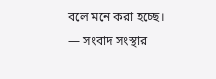বলে মনে করা হচ্ছে। — সংবাদ সংস্থার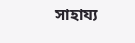সাহায্য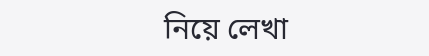নিয়ে লেখা